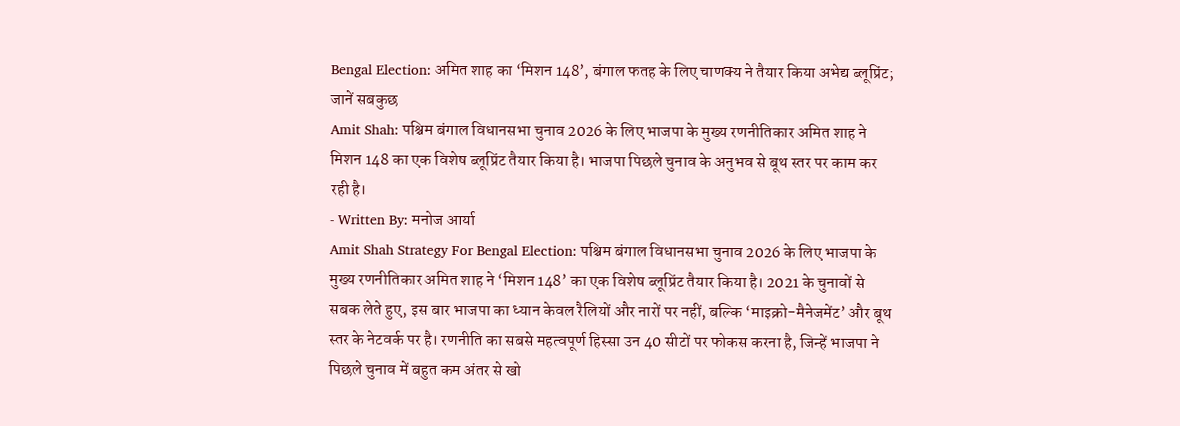Bengal Election: अमित शाह का ‘मिशन 148’, बंगाल फतह के लिए चाणक्य ने तैयार किया अभेद्य ब्लूप्रिंट; जानें सबकुछ
Amit Shah: पश्चिम बंगाल विधानसभा चुनाव 2026 के लिए भाजपा के मुख्य रणनीतिकार अमित शाह ने मिशन 148 का एक विशेष ब्लूप्रिंट तैयार किया है। भाजपा पिछले चुनाव के अनुभव से बूथ स्तर पर काम कर रही है।
- Written By: मनोज आर्या
Amit Shah Strategy For Bengal Election: पश्चिम बंगाल विधानसभा चुनाव 2026 के लिए भाजपा के मुख्य रणनीतिकार अमित शाह ने ‘मिशन 148’ का एक विशेष ब्लूप्रिंट तैयार किया है। 2021 के चुनावों से सबक लेते हुए, इस बार भाजपा का ध्यान केवल रैलियों और नारों पर नहीं, बल्कि ‘माइक्रो-मैनेजमेंट’ और बूथ स्तर के नेटवर्क पर है। रणनीति का सबसे महत्वपूर्ण हिस्सा उन 40 सीटों पर फोकस करना है, जिन्हें भाजपा ने पिछले चुनाव में बहुत कम अंतर से खो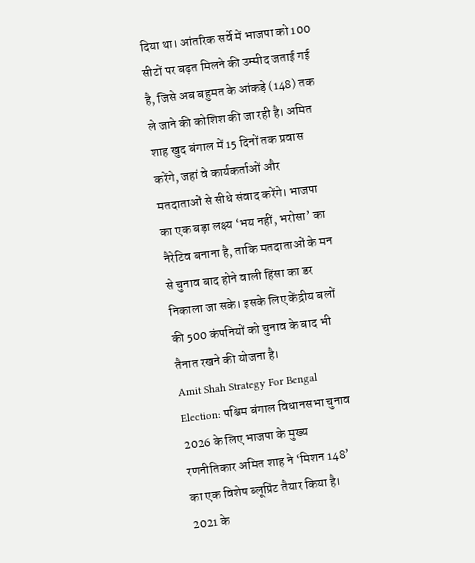दिया था। आंतरिक सर्वे में भाजपा को 100 सीटों पर बढ़त मिलने की उम्मीद जताई गई है, जिसे अब बहुमत के आंकड़े (148) तक ले जाने की कोशिश की जा रही है। अमित शाह खुद बंगाल में 15 दिनों तक प्रवास करेंगे, जहां वे कार्यकर्ताओं और मतदाताओं से सीधे संवाद करेंगे। भाजपा का एक बड़ा लक्ष्य ‘भय नहीं, भरोसा’ का नैरेटिव बनाना है, ताकि मतदाताओं के मन से चुनाव बाद होने वाली हिंसा का डर निकाला जा सके। इसके लिए केंद्रीय बलों की 500 कंपनियों को चुनाव के बाद भी तैनात रखने की योजना है।
Amit Shah Strategy For Bengal Election: पश्चिम बंगाल विधानसभा चुनाव 2026 के लिए भाजपा के मुख्य रणनीतिकार अमित शाह ने ‘मिशन 148’ का एक विशेष ब्लूप्रिंट तैयार किया है। 2021 के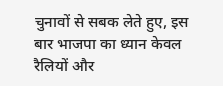चुनावों से सबक लेते हुए, इस बार भाजपा का ध्यान केवल रैलियों और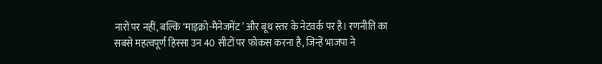नारों पर नहीं, बल्कि ‘माइक्रो-मैनेजमेंट’ और बूथ स्तर के नेटवर्क पर है। रणनीति का सबसे महत्वपूर्ण हिस्सा उन 40 सीटों पर फोकस करना है, जिन्हें भाजपा ने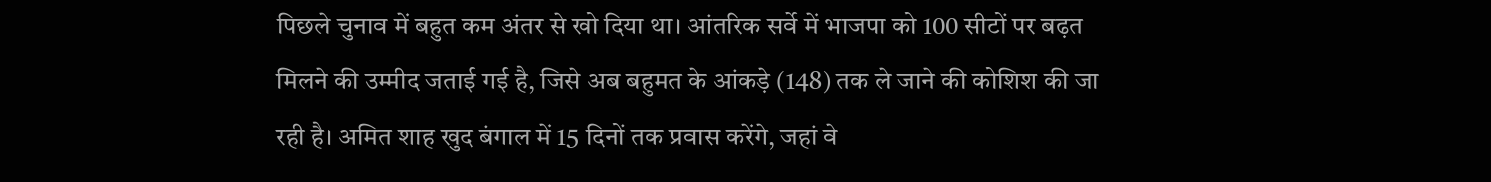पिछले चुनाव में बहुत कम अंतर से खो दिया था। आंतरिक सर्वे में भाजपा को 100 सीटों पर बढ़त मिलने की उम्मीद जताई गई है, जिसे अब बहुमत के आंकड़े (148) तक ले जाने की कोशिश की जा रही है। अमित शाह खुद बंगाल में 15 दिनों तक प्रवास करेंगे, जहां वे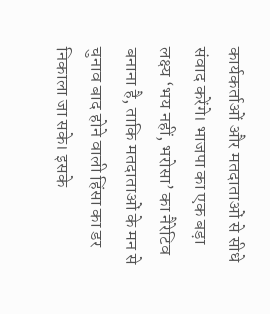कार्यकर्ताओं और मतदाताओं से सीधे संवाद करेंगे। भाजपा का एक बड़ा लक्ष्य ‘भय नहीं, भरोसा’ का नैरेटिव बनाना है, ताकि मतदाताओं के मन से चुनाव बाद होने वाली हिंसा का डर निकाला जा सके। इसके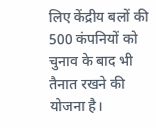लिए केंद्रीय बलों की 500 कंपनियों को चुनाव के बाद भी तैनात रखने की योजना है।